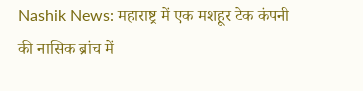Nashik News: महाराष्ट्र में एक मशहूर टेक कंपनी की नासिक ब्रांच में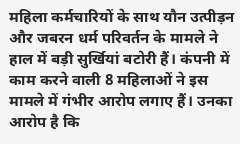महिला कर्मचारियों के साथ यौन उत्पीड़न और जबरन धर्म परिवर्तन के मामले ने हाल में बड़ी सुर्खियां बटोरी हैं। कंपनी में काम करने वाली 8 महिलाओं ने इस मामले में गंभीर आरोप लगाए हैं। उनका आरोप है कि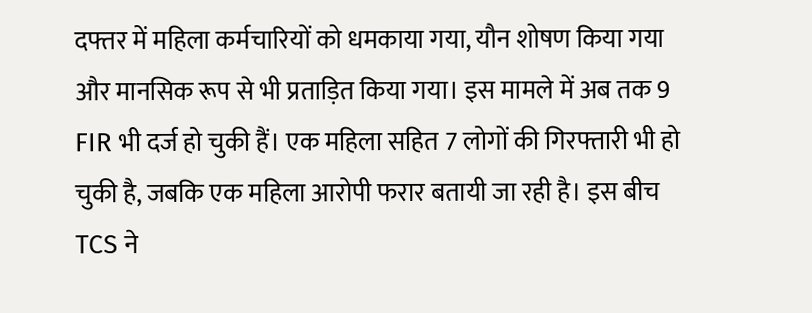दफ्तर में महिला कर्मचारियों को धमकाया गया, यौन शोषण किया गया और मानसिक रूप से भी प्रताड़ित किया गया। इस मामले में अब तक 9 FIR भी दर्ज हो चुकी हैं। एक महिला सहित 7 लोगों की गिरफ्तारी भी हो चुकी है, जबकि एक महिला आरोपी फरार बतायी जा रही है। इस बीच TCS ने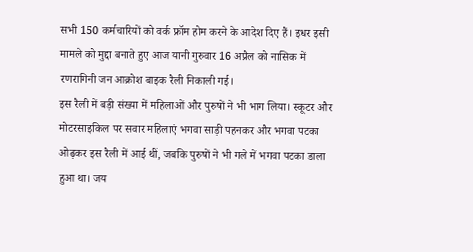सभी 150 कर्मचारियों को वर्क फ्रॉम होम करने के आदेश दिए हैं। इधर इसी मामले को मुद्दा बनाते हुए आज यानी गुरुवार 16 अप्रैल को नासिक में रणरागिनी जन आक्रोश बाइक रैली निकाली गई।
इस रैली में बड़ी संख्या में महिलाओं और पुरुषों ने भी भाग लिया। स्कूटर और मोटरसाइकिल पर सवार महिलाएं भगवा साड़ी पहनकर और भगवा पटका ओढ़कर इस रैली में आई थीं, जबकि पुरुषों ने भी गले में भगवा पटका डाला हुआ था। जय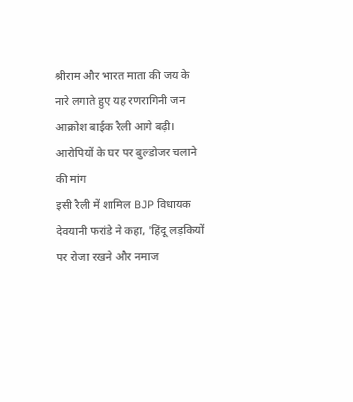श्रीराम और भारत माता की जय के नारे लगाते हुए यह रणरागिनी जन आक्रोश बाईक रैली आगे बढ़ी।
आरोपियों के घर पर बुल्डोजर चलाने की मांग
इसी रैली में शामिल BJP विधायक देवयानी फरांडे ने कहा, 'हिंदू लड़कियों पर रोजा रखने और नमाज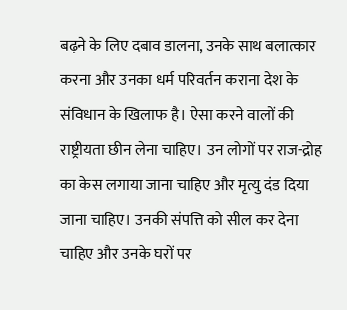बढ़ने के लिए दबाव डालना, उनके साथ बलात्कार करना और उनका धर्म परिवर्तन कराना देश के संविधान के खिलाफ है। ऐसा करने वालों की राष्ट्रीयता छीन लेना चाहिए। उन लोगों पर राज-द्रोह का केस लगाया जाना चाहिए और मृत्यु दंड दिया जाना चाहिए। उनकी संपत्ति को सील कर देना चाहिए और उनके घरों पर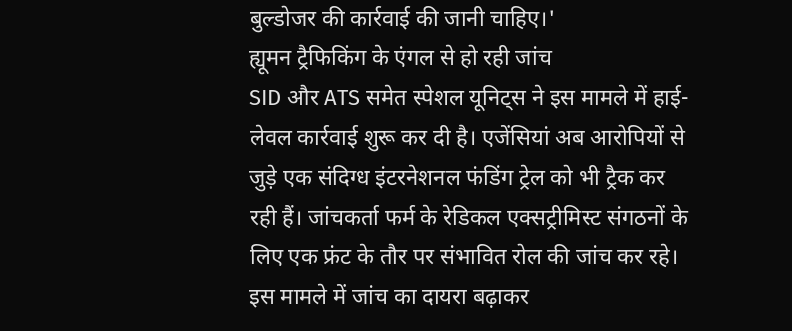बुल्डोजर की कार्रवाई की जानी चाहिए।'
ह्यूमन ट्रैफिकिंग के एंगल से हो रही जांच
SID और ATS समेत स्पेशल यूनिट्स ने इस मामले में हाई-लेवल कार्रवाई शुरू कर दी है। एजेंसियां अब आरोपियों से जुड़े एक संदिग्ध इंटरनेशनल फंडिंग ट्रेल को भी ट्रैक कर रही हैं। जांचकर्ता फर्म के रेडिकल एक्सट्रीमिस्ट संगठनों के लिए एक फ्रंट के तौर पर संभावित रोल की जांच कर रहे। इस मामले में जांच का दायरा बढ़ाकर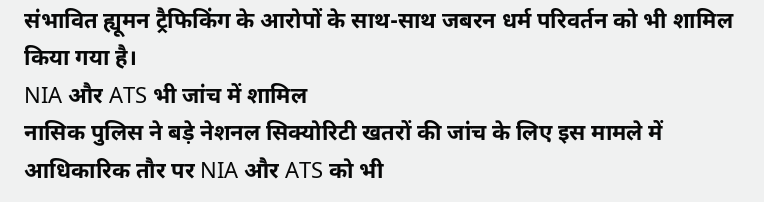संभावित ह्यूमन ट्रैफिकिंग के आरोपों के साथ-साथ जबरन धर्म परिवर्तन को भी शामिल किया गया है।
NIA और ATS भी जांच में शामिल
नासिक पुलिस ने बड़े नेशनल सिक्योरिटी खतरों की जांच के लिए इस मामले में आधिकारिक तौर पर NIA और ATS को भी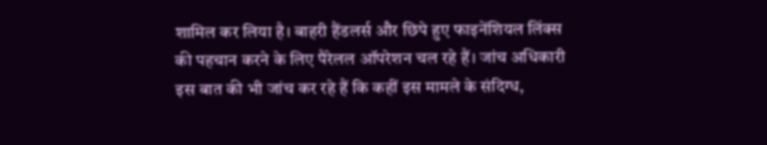शामिल कर लिया है। बाहरी हैंडलर्स और छिपे हुए फाइनेंशियल लिंक्स की पहचान करने के लिए पैरेलल ऑपरेशन चल रहे हैं। जांच अधिकारी इस बात की भी जांच कर रहे हैं कि कहीं इस मामले के संदिग्ध,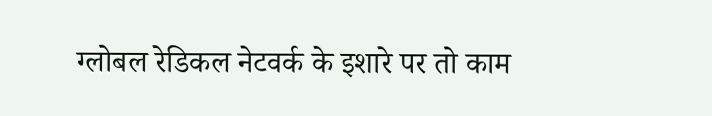ग्लोबल रेडिकल नेटवर्क के इशारे पर तो काम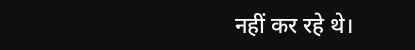नहीं कर रहे थे।